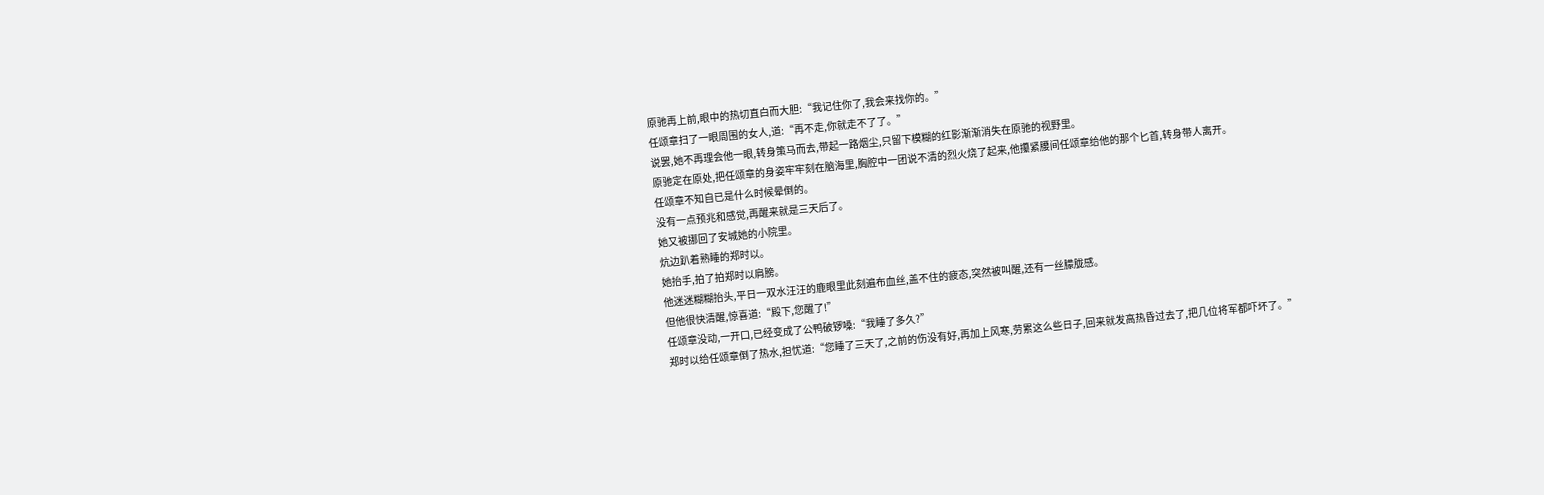原驰再上前,眼中的热切直白而大胆:“我记住你了,我会来找你的。”
任颂章扫了一眼周围的女人,道:“再不走,你就走不了了。”
说罢,她不再理会他一眼,转身策马而去,带起一路烟尘,只留下模糊的红影渐渐消失在原驰的视野里。
原驰定在原处,把任颂章的身姿牢牢刻在脑海里,胸腔中一团说不清的烈火烧了起来,他攥紧腰间任颂章给他的那个匕首,转身带人离开。
任颂章不知自已是什么时候晕倒的。
没有一点预兆和感觉,再醒来就是三天后了。
她又被挪回了安城她的小院里。
炕边趴着熟睡的郑时以。
她抬手,拍了拍郑时以肩膀。
他迷迷糊糊抬头,平日一双水汪汪的鹿眼里此刻遍布血丝,盖不住的疲态,突然被叫醒,还有一丝朦胧感。
但他很快清醒,惊喜道:“殿下,您醒了!”
任颂章没动,一开口,已经变成了公鸭破锣嗓:“我睡了多久?”
郑时以给任颂章倒了热水,担忧道:“您睡了三天了,之前的伤没有好,再加上风寒,劳累这么些日子,回来就发高热昏过去了,把几位将军都吓坏了。”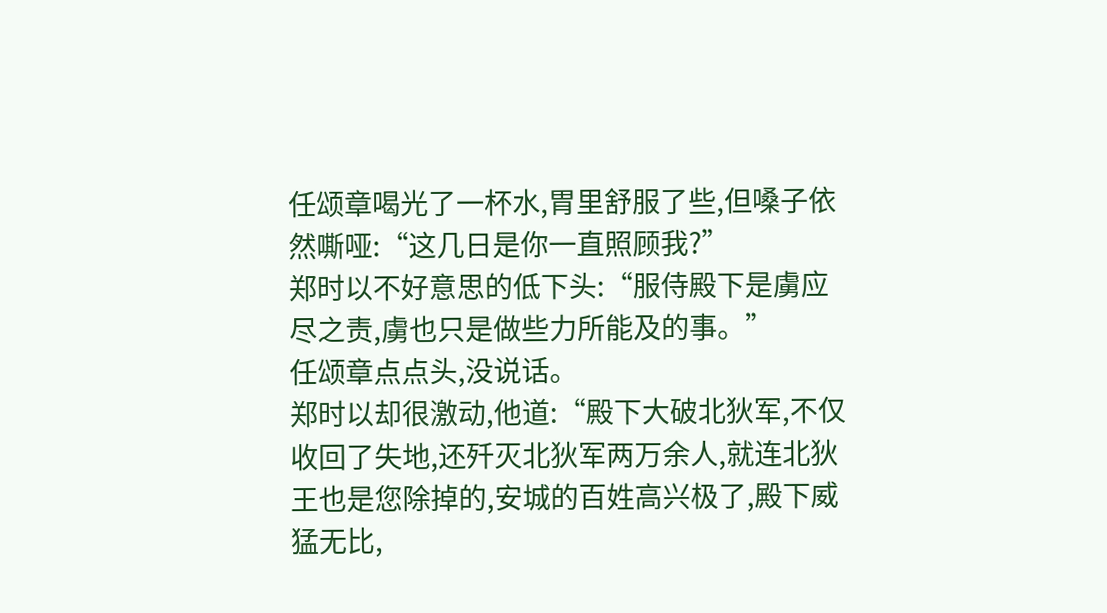任颂章喝光了一杯水,胃里舒服了些,但嗓子依然嘶哑:“这几日是你一直照顾我?”
郑时以不好意思的低下头:“服侍殿下是虜应尽之责,虜也只是做些力所能及的事。”
任颂章点点头,没说话。
郑时以却很激动,他道:“殿下大破北狄军,不仅收回了失地,还歼灭北狄军两万余人,就连北狄王也是您除掉的,安城的百姓高兴极了,殿下威猛无比,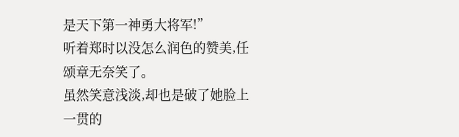是天下第一神勇大将军!”
听着郑时以没怎么润色的赞美,任颂章无奈笑了。
虽然笑意浅淡,却也是破了她脸上一贯的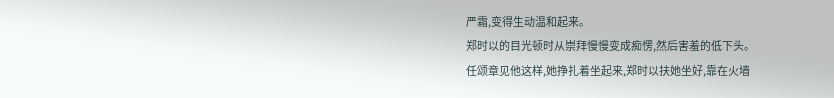严霜,变得生动温和起来。
郑时以的目光顿时从崇拜慢慢变成痴愣,然后害羞的低下头。
任颂章见他这样,她挣扎着坐起来,郑时以扶她坐好,靠在火墙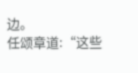边。
任颂章道:“这些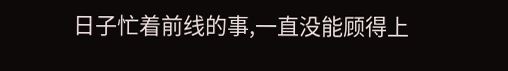日子忙着前线的事,一直没能顾得上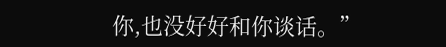你,也没好好和你谈话。”